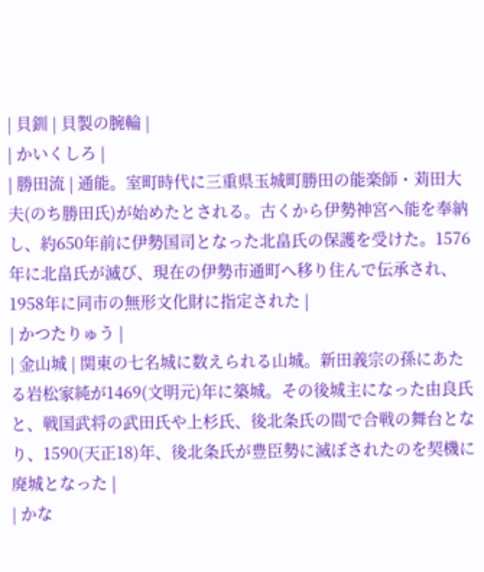| 貝釧 | 貝製の腕輪 |
| かいくしろ |
| 勝田流 | 通能。室町時代に三重県玉城町勝田の能楽師・苅田大夫(のち勝田氏)が始めたとされる。古くから伊勢神宮へ能を奉納し、約650年前に伊勢国司となった北畠氏の保護を受けた。1576年に北畠氏が滅び、現在の伊勢市通町へ移り住んで伝承され、1958年に同市の無形文化財に指定された |
| かつたりゅう |
| 金山城 | 関東の七名城に数えられる山城。新田義宗の孫にあたる岩松家純が1469(文明元)年に築城。その後城主になった由良氏と、戦国武将の武田氏や上杉氏、後北条氏の間で合戦の舞台となり、1590(天正18)年、後北条氏が豊臣勢に滅ぼされたのを契機に廃城となった |
| かな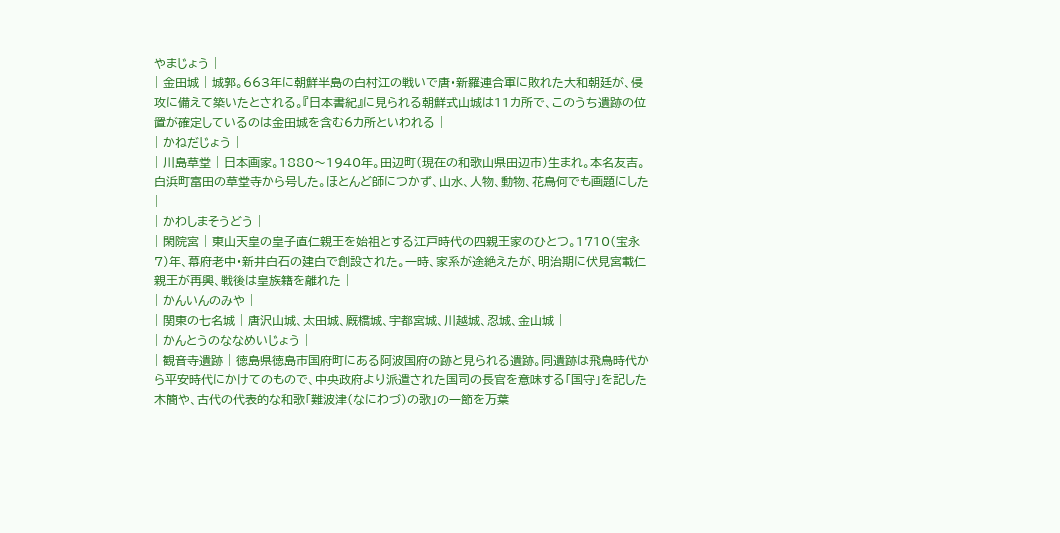やまじょう |
| 金田城 | 城郭。663年に朝鮮半島の白村江の戦いで唐・新羅連合軍に敗れた大和朝廷が、侵攻に備えて築いたとされる。『日本書紀』に見られる朝鮮式山城は11カ所で、このうち遺跡の位置が確定しているのは金田城を含む6カ所といわれる |
| かねだじょう |
| 川島草堂 | 日本画家。1880〜1940年。田辺町(現在の和歌山県田辺市)生まれ。本名友吉。白浜町富田の草堂寺から号した。ほとんど師につかず、山水、人物、動物、花鳥何でも画題にした |
| かわしまそうどう |
| 閑院宮 | 東山天皇の皇子直仁親王を始祖とする江戸時代の四親王家のひとつ。1710(宝永7)年、幕府老中・新井白石の建白で創設された。一時、家系が途絶えたが、明治期に伏見宮載仁親王が再興、戦後は皇族籍を離れた |
| かんいんのみや |
| 関東の七名城 | 唐沢山城、太田城、厩橋城、宇都宮城、川越城、忍城、金山城 |
| かんとうのななめいじょう |
| 観音寺遺跡 | 徳島県徳島市国府町にある阿波国府の跡と見られる遺跡。同遺跡は飛鳥時代から平安時代にかけてのもので、中央政府より派遣された国司の長官を意味する「国守」を記した木簡や、古代の代表的な和歌「難波津(なにわづ)の歌」の一節を万葉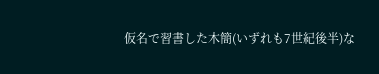仮名で習書した木簡(いずれも7世紀後半)な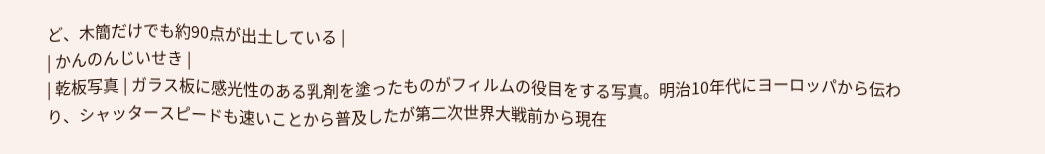ど、木簡だけでも約90点が出土している |
| かんのんじいせき |
| 乾板写真 | ガラス板に感光性のある乳剤を塗ったものがフィルムの役目をする写真。明治10年代にヨーロッパから伝わり、シャッタースピードも速いことから普及したが第二次世界大戦前から現在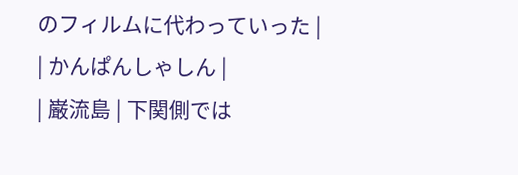のフィルムに代わっていった |
| かんぱんしゃしん |
| 巌流島 | 下関側では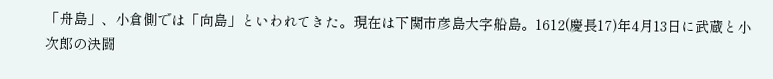「舟島」、小倉側では「向島」といわれてきた。現在は下関市彦島大字船島。1612(慶長17)年4月13日に武蔵と小次郎の決闘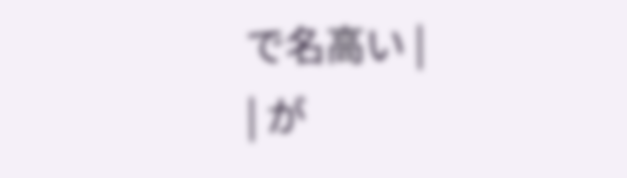で名高い |
| が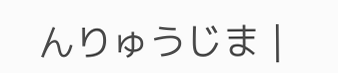んりゅうじま |